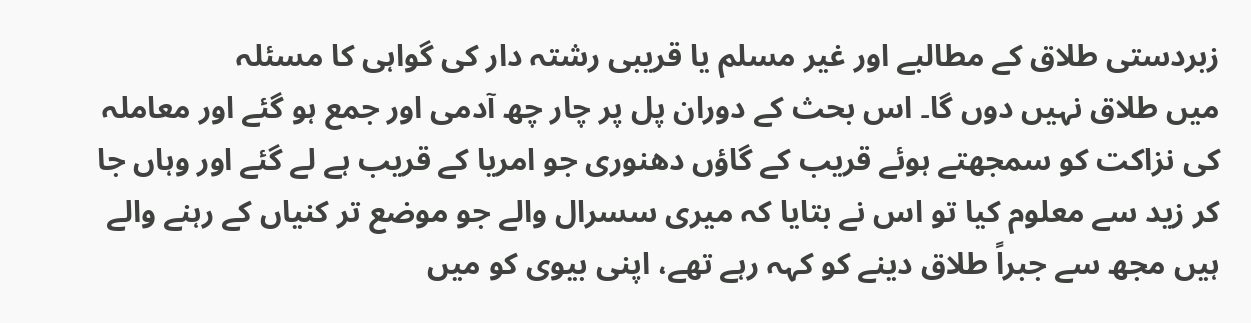زبردستی طلاق کے مطالبے اور غیر مسلم یا قریبی رشتہ دار کی گواہی کا مسئلہ
میں طلاق نہیں دوں گا۔ اس بحث کے دوران پل پر چار چھ آدمی اور جمع ہو گئے اور معاملہ کی نزاکت کو سمجھتے ہوئے قریب کے گاؤں دھنوری جو امریا کے قریب ہے لے گئے اور وہاں جا کر زید سے معلوم کیا تو اس نے بتایا کہ میری سسرال والے جو موضع تر کنیاں کے رہنے والے ہیں مجھ سے جبراً طلاق دینے کو کہہ رہے تھے، اپنی بیوی کو میں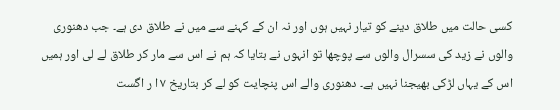کسی حالت میں طلاق دینے کو تیار نہیں ہوں اور نہ ان کے کہنے سے میں نے طلاق دی ہے۔ جب دھنوری والوں نے زید کی سسرال والوں سے پوچھا تو انہوں نے بتایا کہ ہم نے اس سے مار کر طلاق لے لی اور ہمیں اس کے یہاں لڑکی بھیجنا نہیں ہے۔ دھنوری والے اس پنچایت کو لے کر بتاریخ ۷ ا ر اگست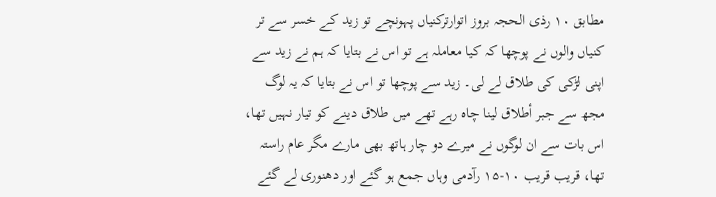مطابق ۱۰ رذی الحجہ بروز اتوارترکنیاں پہونچے تو زید کے خسر سے تر کنیاں والوں نے پوچھا کہ کیا معاملہ ہے تو اس نے بتایا کہ ہم نے زید سے اپنی لڑکی کی طلاق لے لی۔ زید سے پوچھا تو اس نے بتایا کہ یہ لوگ مجھ سے جبر أطلاق لینا چاہ رہے تھے میں طلاق دینے کو تیار نہیں تھا، اس بات سے ان لوگوں نے میرے دو چار ہاتھ بھی مارے مگر عام راستہ تھا، قریب قریب ۱۰-۱۵ رآدمی وہاں جمع ہو گئے اور دھنوری لے گئے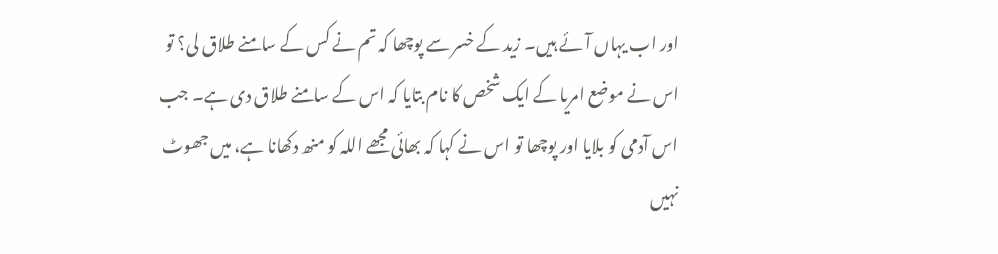اور اب یہاں آئے ہیں۔ زید کے خسر سے پوچھا کہ تم نے کس کے سامنے طلاق لی؟ تو اس نے موضع امریا کے ایک شخص کا نام بتایا کہ اس کے سامنے طلاق دی ہے۔ جب اس آدمی کو بلایا اور پوچھا تو اس نے کہا کہ بھائی مجھے اللہ کو منھ دکھانا ہے، میں جھوٹ نہیں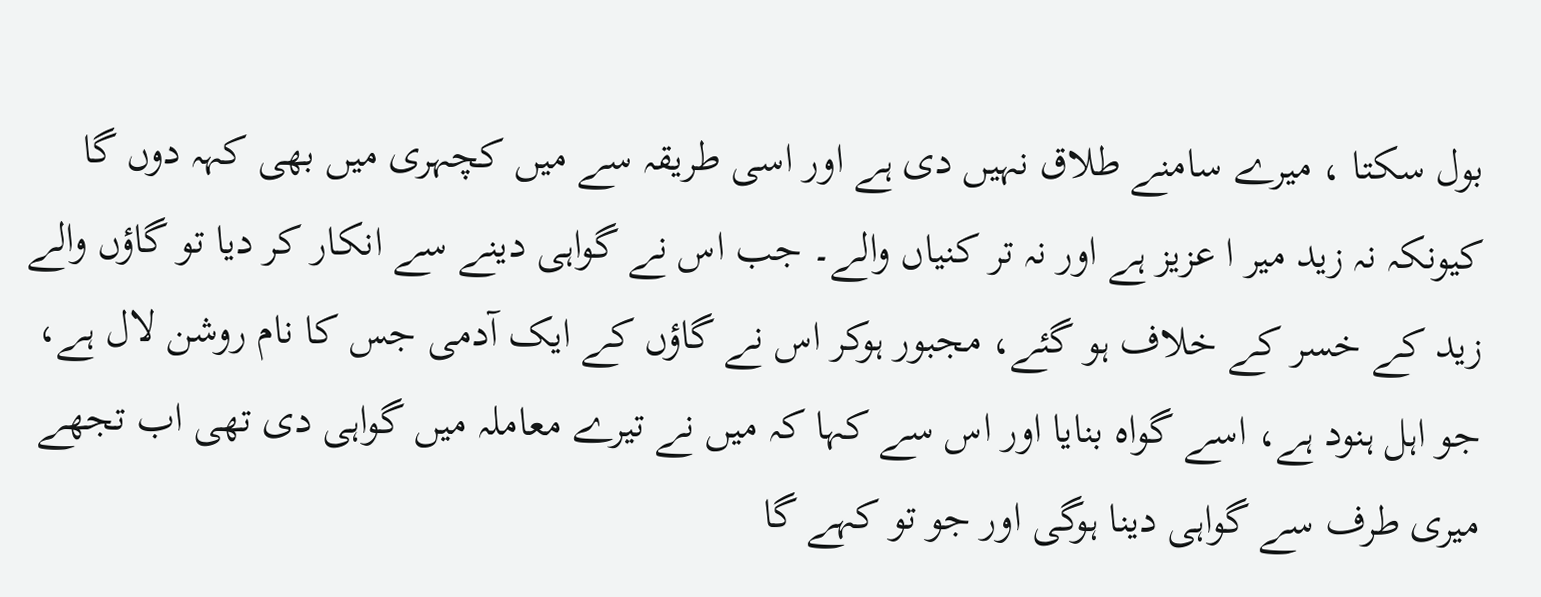بول سکتا ، میرے سامنے طلاق نہیں دی ہے اور اسی طریقہ سے میں کچہری میں بھی کہہ دوں گا کیونکہ نہ زید میر ا عزیز ہے اور نہ تر کنیاں والے۔ جب اس نے گواہی دینے سے انکار کر دیا تو گاؤں والے زید کے خسر کے خلاف ہو گئے، مجبور ہوکر اس نے گاؤں کے ایک آدمی جس کا نام روشن لال ہے، جو اہل ہنود ہے، اسے گواہ بنایا اور اس سے کہا کہ میں نے تیرے معاملہ میں گواہی دی تھی اب تجھے میری طرف سے گواہی دینا ہوگی اور جو تو کہے گا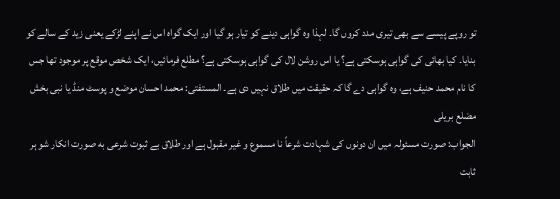تو روپے پیسے سے بھی تیری مدد کروں گا۔ لہذا وہ گواہی دینے کو تیار ہو گیا اور ایک گواہ اس نے اپنے لڑکے یعنی زید کے سالے کو بنایا۔ کیا بھائی کی گواہی ہوسکتی ہے؟ یا اس روشن لال کی گواہی ہوسکتی ہے؟ مطلع فرمائیں، ایک شخص موقع پر موجود تھا جس کا نام محمد حنیف ہے، وہ گواہی دے گا کہ حقیقت میں طلاق نہیں دی ہے۔ المستفتی: محمد احسان موضع و پوسٹ منڈ یا نبی بخش مضلع بریلی
الجواب: صورت مسئولہ میں ان دونوں کی شہادت شرعاً نا مسموع و غیر مقبول ہے اور طلاق بے ثبوت شرعی به صورت انکار شو ہر ثابت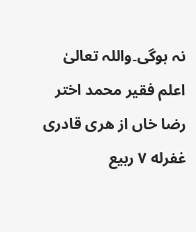نہ ہوگی۔واللہ تعالیٰ اعلم فقیر محمد اختر رضا خاں از هری قادری غفرله ۷ ربیع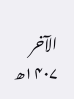الآخر ۱۴۰۷ھ